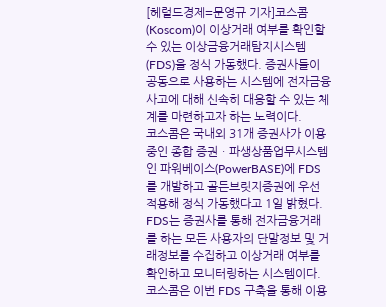[헤럴드경제=문영규 기자]코스콤(Koscom)이 이상거래 여부를 확인할 수 있는 이상금융거래탐지시스템(FDS)을 정식 가동했다. 증권사들이 공동으로 사용하는 시스템에 전자금융사고에 대해 신속히 대응할 수 있는 체계를 마련하고자 하는 노력이다.
코스콤은 국내외 31개 증권사가 이용 중인 종합 증권ㆍ파생상품업무시스템인 파워베이스(PowerBASE)에 FDS를 개발하고 골든브릿지증권에 우선 적용해 정식 가동했다고 1일 밝혔다.
FDS는 증권사를 통해 전자금융거래를 하는 모든 사용자의 단말정보 및 거래정보를 수집하고 이상거래 여부를 확인하고 모니터링하는 시스템이다.
코스콤은 이번 FDS 구축을 통해 이용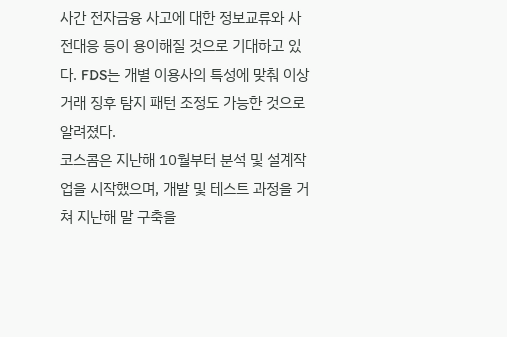사간 전자금융 사고에 대한 정보교류와 사전대응 등이 용이해질 것으로 기대하고 있다. FDS는 개별 이용사의 특성에 맞춰 이상거래 징후 탐지 패턴 조정도 가능한 것으로 알려졌다.
코스콤은 지난해 10월부터 분석 및 설계작업을 시작했으며, 개발 및 테스트 과정을 거쳐 지난해 말 구축을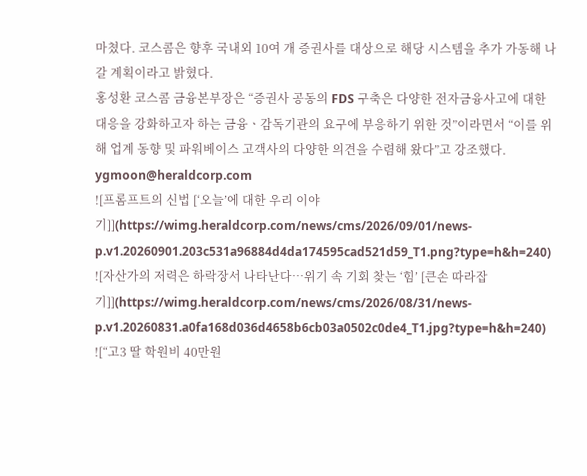마쳤다. 코스콤은 향후 국내외 10여 개 증권사를 대상으로 해당 시스템을 추가 가동해 나갈 계획이라고 밝혔다.
홍성환 코스콤 금융본부장은 “증권사 공동의 FDS 구축은 다양한 전자금융사고에 대한 대응을 강화하고자 하는 금융ㆍ감독기관의 요구에 부응하기 위한 것”이라면서 “이를 위해 업계 동향 및 파워베이스 고객사의 다양한 의견을 수렴해 왔다”고 강조했다.
ygmoon@heraldcorp.com
![프롬프트의 신법 [‘오늘’에 대한 우리 이야기]](https://wimg.heraldcorp.com/news/cms/2026/09/01/news-p.v1.20260901.203c531a96884d4da174595cad521d59_T1.png?type=h&h=240)
![자산가의 저력은 하락장서 나타난다…위기 속 기회 찾는 ‘힘’ [큰손 따라잡기]](https://wimg.heraldcorp.com/news/cms/2026/08/31/news-p.v1.20260831.a0fa168d036d4658b6cb03a0502c0de4_T1.jpg?type=h&h=240)
![“고3 딸 학원비 40만원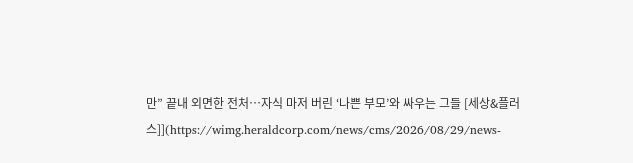만” 끝내 외면한 전처…자식 마저 버린 ‘나쁜 부모’와 싸우는 그들 [세상&플러스]](https://wimg.heraldcorp.com/news/cms/2026/08/29/news-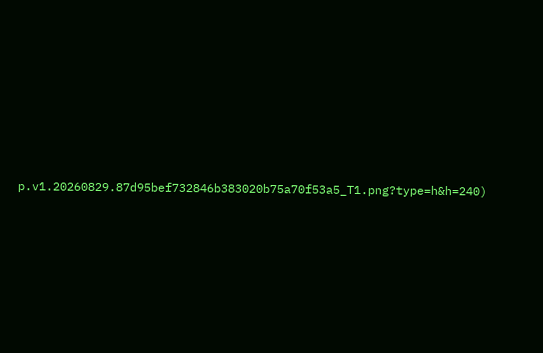p.v1.20260829.87d95bef732846b383020b75a70f53a5_T1.png?type=h&h=240)